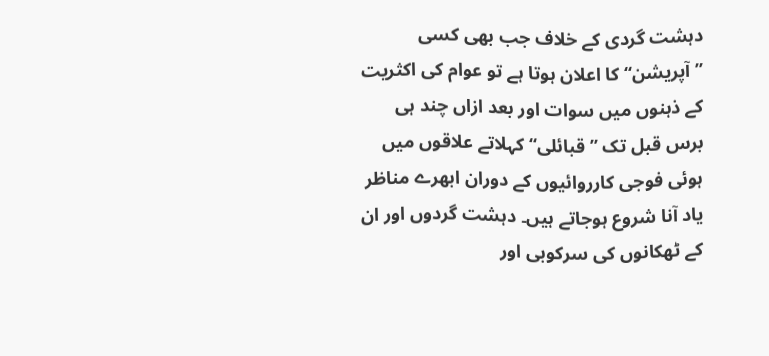دہشت گردی کے خلاف جب بھی کسی ’’آپریشن‘‘ کا اعلان ہوتا ہے تو عوام کی اکثریت کے ذہنوں میں سوات اور بعد ازاں چند ہی برس قبل تک ’’قبائلی‘‘ کہلاتے علاقوں میں ہوئی فوجی کارروائیوں کے دوران ابھرے مناظر یاد آنا شروع ہوجاتے ہیں۔ دہشت گردوں اور ان کے ٹھکانوں کی سرکوبی اور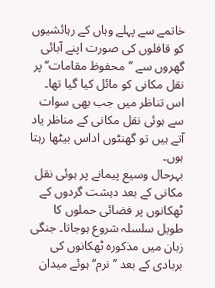خاتمے سے پہلے وہاں کے رہائشیوں کو قافلوں کی صورت اپنے آبائی گھروں سے ’’محفوظ مقامات‘‘ پر نقل مکانی کو مائل کیا گیا تھا۔ اس تناظر میں جب بھی سوات سے ہوئی نقل مکانی کے مناظر یاد آتے ہیں تو گھنٹوں اداس بیٹھا رہتا ہوں۔
بہرحال وسیع پیمانے پر ہوئی نقل مکانی کے بعد دہشت گردوں کے ٹھکانوں پر فضائی حملوں کا طویل سلسلہ شروع ہوجاتا۔ جنگی زبان میں مذکورہ ٹھکانوں کی بربادی کے بعد ’’نرم‘‘ ہوئے میدان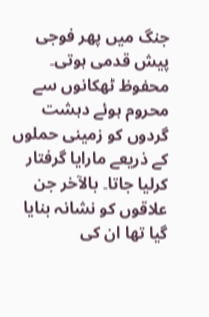جنگ میں پھر فوجی پیش قدمی ہوتی۔ محفوظ ٹھکانوں سے محروم ہوئے دہشت گردوں کو زمینی حملوں کے ذریعے مارایا گرفتار کرلیا جاتا۔ بالآخر جن علاقوں کو نشانہ بنایا گیا تھا ان کی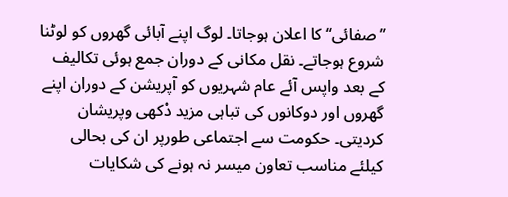’’صفائی‘‘ کا اعلان ہوجاتا۔ لوگ اپنے آبائی گھروں کو لوٹنا شروع ہوجاتے۔ نقل مکانی کے دوران جمع ہوئی تکالیف کے بعد واپس آئے عام شہریوں کو آپریشن کے دوران اپنے گھروں اور دوکانوں کی تباہی مزید دْکھی وپریشان کردیتی۔ حکومت سے اجتماعی طورپر ان کی بحالی کیلئے مناسب تعاون میسر نہ ہونے کی شکایات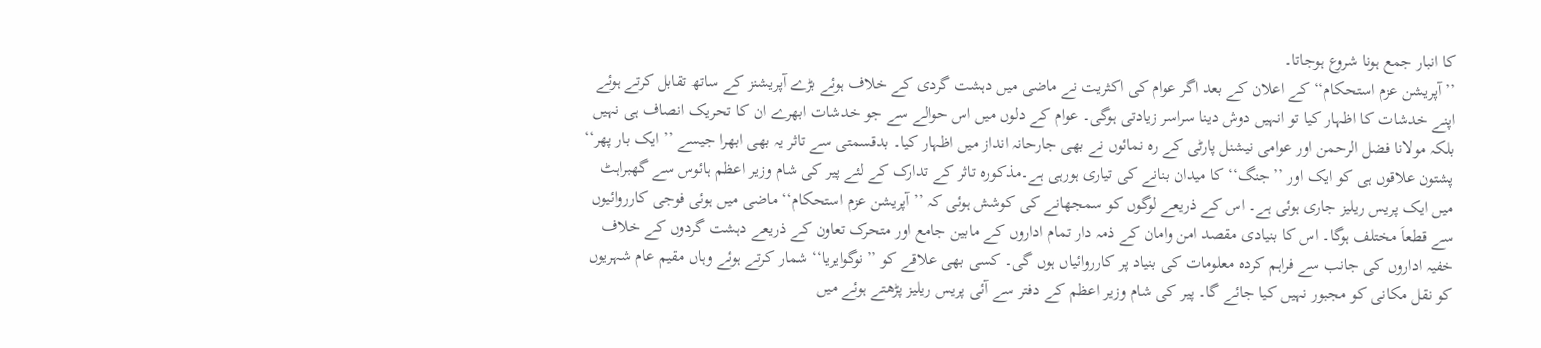کا انبار جمع ہونا شروع ہوجاتا۔
’’آپریشن عزم استحکام‘‘ کے اعلان کے بعد اگر عوام کی اکثریت نے ماضی میں دہشت گردی کے خلاف ہوئے بڑے آپریشنز کے ساتھ تقابل کرتے ہوئے اپنے خدشات کا اظہار کیا تو انہیں دوش دینا سراسر زیادتی ہوگی۔ عوام کے دلوں میں اس حوالے سے جو خدشات ابھرے ان کا تحریک انصاف ہی نہیں بلکہ مولانا فضل الرحمن اور عوامی نیشنل پارٹی کے رہ نمائوں نے بھی جارحانہ انداز میں اظہار کیا۔ بدقسمتی سے تاثر یہ بھی ابھرا جیسے ’’ایک بار پھر‘‘ پشتون علاقوں ہی کو ایک اور ’’جنگ‘‘ کا میدان بنانے کی تیاری ہورہی ہے۔مذکورہ تاثر کے تدارک کے لئے پیر کی شام وزیر اعظم ہائوس سے گھبراہٹ میں ایک پریس ریلیز جاری ہوئی ہے۔ اس کے ذریعے لوگوں کو سمجھانے کی کوشش ہوئی کہ ’’آپریشن عزم استحکام‘‘ ماضی میں ہوئی فوجی کارروائیوں سے قطعاَ مختلف ہوگا۔ اس کا بنیادی مقصد امن وامان کے ذمہ دار تمام اداروں کے مابین جامع اور متحرک تعاون کے ذریعے دہشت گردوں کے خلاف خفیہ اداروں کی جانب سے فراہم کردہ معلومات کی بنیاد پر کارروائیاں ہوں گی۔ کسی بھی علاقے کو ’’نوگوایریا‘‘ شمار کرتے ہوئے وہاں مقیم عام شہریوں کو نقل مکانی کو مجبور نہیں کیا جائے گا۔ پیر کی شام وزیر اعظم کے دفتر سے آئی پریس ریلیز پڑھتے ہوئے میں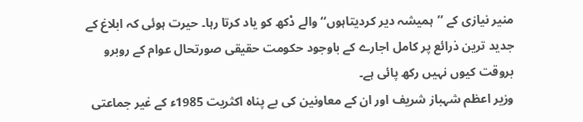منیر نیازی کے ’’ہمیشہ دیر کردیتاہوں‘‘ والے دْکھ کو یاد کرتا رہا۔ حیرت ہوئی کہ ابلاغ کے جدید ترین ذرائع پر کامل اجارے کے باوجود حکومت حقیقی صورتحال عوام کے روبرو بروقت کیوں نہیں رکھ پائی ہے۔
وزیر اعظم شہباز شریف اور ان کے معاونین کی بے پناہ اکثریت 1985ء کے غیر جماعتی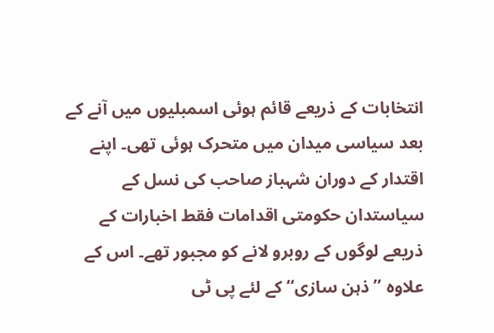انتخابات کے ذریعے قائم ہوئی اسمبلیوں میں آنے کے بعد سیاسی میدان میں متحرک ہوئی تھی۔ اپنے اقتدار کے دوران شہباز صاحب کی نسل کے سیاستدان حکومتی اقدامات فقط اخبارات کے ذریعے لوگوں کے روبرو لانے کو مجبور تھے۔ اس کے علاوہ ’’ذہن سازی‘‘ کے لئے پی ٹی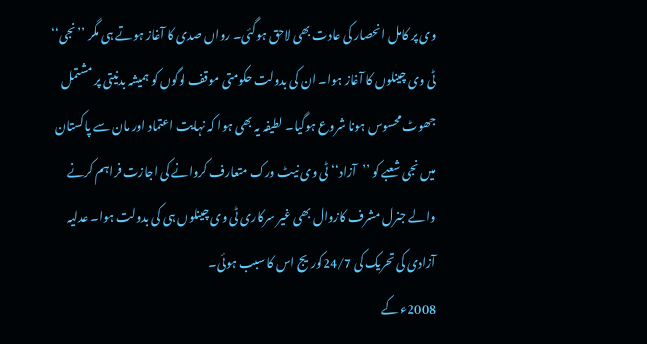وی پر کامل انحصار کی عادت بھی لاحق ہوگئی۔ رواں صدی کا آغاز ہوتے ہی مگر ’’نجی‘‘ ٹی وی چینلوں کا آغاز ہوا۔ ان کی بدولت حکومتی موقف لوگوں کو ہمیشہ بدنیتی پر مشتمل جھوٹ محسوس ہونا شروع ہوگیا۔ لطیفہ یہ بھی ہوا کہ نہایت اعتماد اور مان سے پاکستان میں نجی شعبے کو ’’آزاد‘‘ ٹی وی نیٹ ورک متعارف کروانے کی اجازت فراہم کرنے والے جنرل مشرف کازوال بھی غیر سرکاری ٹی وی چینلوں ہی کی بدولت ہوا۔ عدلیہ آزادی کی تحریک کی 24/7کوریج اس کا سبب ہوئی۔
2008ء کے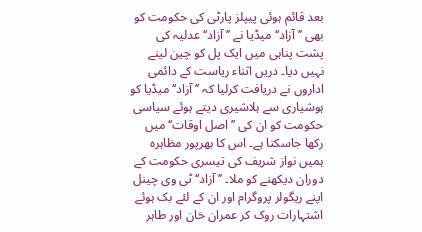بعد قائم ہوئی پیپلز پارٹی کی حکومت کو بھی ’’آزاد‘‘ میڈیا نے ’’آزاد‘‘ عدلیہ کی پشت پناہی میں ایک پل کو چین لینے نہیں دیا۔ دریں اثناء ریاست کے دائمی اداروں نے دریافت کرلیا کہ ’’آزاد‘‘ میڈیا کو ہوشیاری سے ہلاشیری دیتے ہوئے سیاسی حکومت کو ان کی ’’اصل اوقات‘‘ میں رکھا جاسکتا ہے۔ اس کا بھرپور مظاہرہ ہمیں نواز شریف کی تیسری حکومت کے دوران دیکھنے کو ملا۔ ’’آزاد‘‘ ٹی وی چینل اپنے ریگولر پروگرام اور ان کے لئے بک ہوئے اشتہارات روک کر عمران خان اور طاہر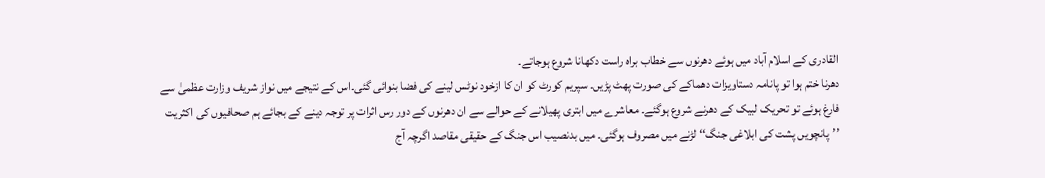القادری کے اسلام آباد میں ہوئے دھرنوں سے خطاب براہ راست دکھانا شروع ہوجاتے۔
دھرنا ختم ہوا تو پانامہ دستاویزات دھماکے کی صورت پھٹ پڑیں۔ سپریم کورٹ کو ان کا ازخود نوٹس لینے کی فضا بنوائی گئی۔اس کے نتیجے میں نواز شریف وزارت عظمیٰ سے فارغ ہوئے تو تحریک لبیک کے دھرنے شروع ہوگئے۔ معاشرے میں ابتری پھیلانے کے حوالے سے ان دھرنوں کے دور رس اثرات پر توجہ دینے کے بجائے ہم صحافیوں کی اکثریت ’’پانچویں پشت کی ابلاغی جنگ‘‘ لڑنے میں مصروف ہوگئی۔ میں بدنصیب اس جنگ کے حقیقی مقاصد اگرچہ آج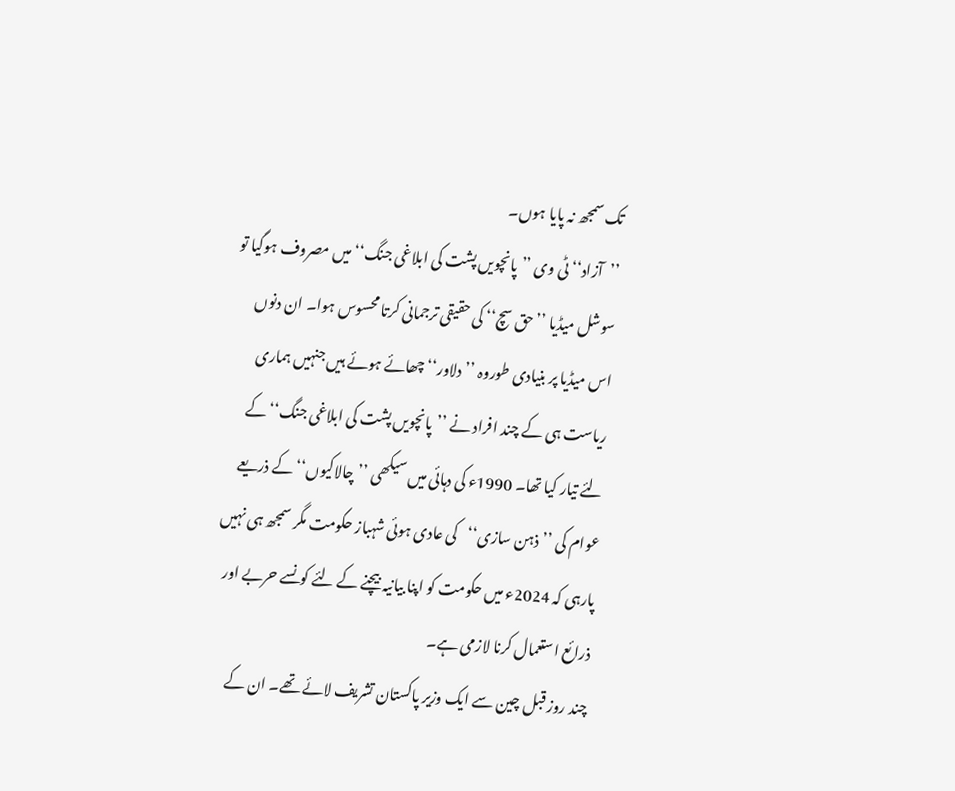تک سمجھ نہ پایا ہوں۔
’’آزاد‘‘ ٹی وی ’’پانچویں پشت کی ابلاغی جنگ‘‘میں مصروف ہوگیا تو سوشل میڈیا ’’حق سچ‘‘ کی حقیقی ترجمانی کرتا محسوس ہوا۔ ان دنوں اس میڈیا پر بنیادی طوروہ ’’دلاور‘‘ چھائے ہوئے ہیں جنہیں ہماری ریاست ہی کے چند افراد نے ’’پانچویں پشت کی ابلاغی جنگ‘‘ کے لئے تیار کیا تھا۔ 1990ء کی دہائی میں سیکھی ’’چالاکیوں‘‘ کے ذریعے عوام کی ’’ذہن سازی‘‘کی عادی ہوئی شہباز حکومت مگر سمجھ ہی نہیں پارہی کہ 2024ء میں حکومت کو اپنا بیانیہ بیچنے کے لئے کونسے حربے اور ذرائع استعمال کرنا لازمی ہے۔
چند روز قبل چین سے ایک وزیر پاکستان تشریف لائے تھے۔ ان کے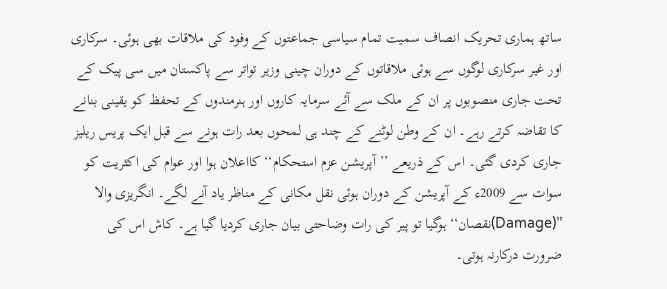ساتھ ہماری تحریک انصاف سمیت تمام سیاسی جماعتوں کے وفود کی ملاقات بھی ہوئی۔ سرکاری اور غیر سرکاری لوگوں سے ہوئی ملاقاتوں کے دوران چینی وزیر تواتر سے پاکستان میں سی پیک کے تحت جاری منصوبوں پر ان کے ملک سے آئے سرمایہ کاروں اور ہنرمندوں کے تحفظ کو یقینی بنانے کا تقاضہ کرتے رہے۔ ان کے وطن لوٹنے کے چند ہی لمحوں بعد رات ہونے سے قبل ایک پریس ریلیز جاری کردی گئی۔ اس کے ذریعے ’’آپریشن عزم استحکام‘‘ کااعلان ہوا اور عوام کی اکثریت کو سوات سے 2009ء کے آپریشن کے دوران ہوئی نقل مکانی کے مناظر یاد آنے لگے۔ انگریزی والا ’’(Damage)نقصان‘‘ ہوگیا تو پیر کی رات وضاحتی بیان جاری کردیا گیا ہے۔ کاش اس کی ضرورت درکارنہ ہوتی۔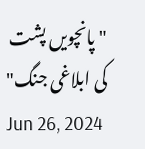"پانچویں پشت کی ابلاغی جنگ"
Jun 26, 2024